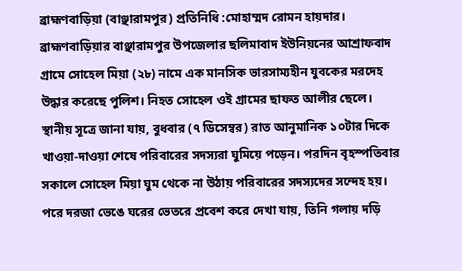ব্রাহ্মণবাড়িয়া (বাঞ্ছারামপুর) প্রতিনিধি :মোহাম্মদ রোমন হায়দার।
ব্রাহ্মণবাড়িয়ার বাঞ্ছারামপুর উপজেলার ছলিমাবাদ ইউনিয়নের আশ্রাফবাদ গ্রামে সোহেল মিয়া (২৮) নামে এক মানসিক ভারসাম্যহীন যুবকের মরদেহ উদ্ধার করেছে পুলিশ। নিহত সোহেল ওই গ্রামের ছাফত আলীর ছেলে।
স্থানীয় সূত্রে জানা যায়, বুধবার (৭ ডিসেম্বর) রাত আনুমানিক ১০টার দিকে খাওয়া-দাওয়া শেষে পরিবারের সদস্যরা ঘুমিয়ে পড়েন। পরদিন বৃহস্পতিবার সকালে সোহেল মিয়া ঘুম থেকে না উঠায় পরিবারের সদস্যদের সন্দেহ হয়। পরে দরজা ভেঙে ঘরের ভেতরে প্রবেশ করে দেখা যায়, তিনি গলায় দড়ি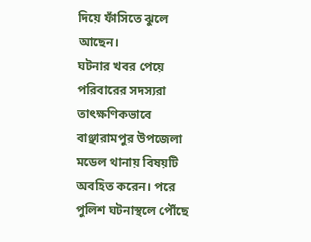দিয়ে ফাঁসিতে ঝুলে আছেন।
ঘটনার খবর পেয়ে পরিবারের সদস্যরা তাৎক্ষণিকভাবে বাঞ্ছারামপুর উপজেলা মডেল থানায় বিষয়টি অবহিত করেন। পরে পুলিশ ঘটনাস্থলে পৌঁছে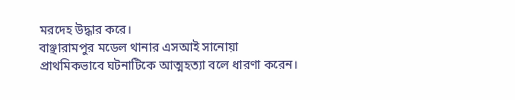মরদেহ উদ্ধার করে।
বাঞ্ছারামপুর মডেল থানার এসআই সানোয়া প্রাথমিকভাবে ঘটনাটিকে আত্মহত্যা বলে ধারণা করেন।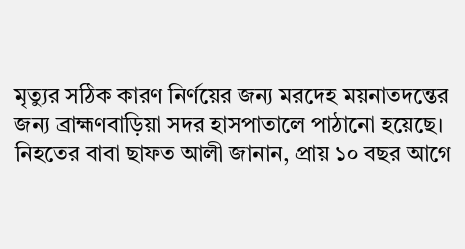মৃত্যুর সঠিক কারণ নির্ণয়ের জন্য মরদেহ ময়নাতদন্তের জন্য ব্রাহ্মণবাড়িয়া সদর হাসপাতালে পাঠানো হয়েছে।
নিহতের বাবা ছাফত আলী জানান, প্রায় ১০ বছর আগে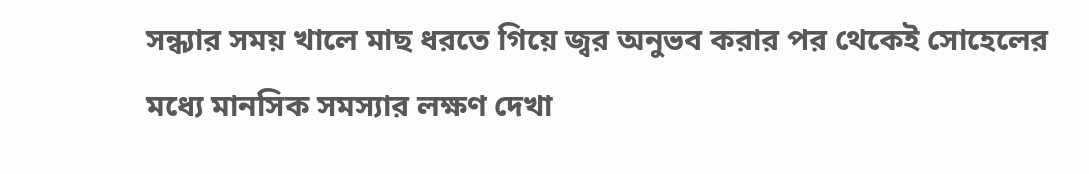সন্ধ্যার সময় খালে মাছ ধরতে গিয়ে জ্বর অনুভব করার পর থেকেই সোহেলের মধ্যে মানসিক সমস্যার লক্ষণ দেখা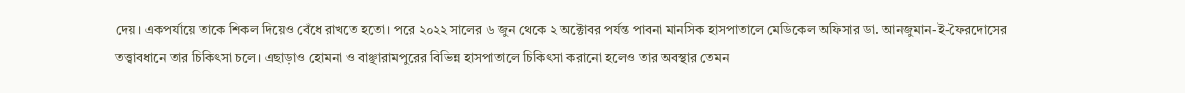দেয়। একপর্যায়ে তাকে শিকল দিয়েও বেঁধে রাখতে হতো। পরে ২০২২ সালের ৬ জুন থেকে ২ অক্টোবর পর্যন্ত পাবনা মানসিক হাসপাতালে মেডিকেল অফিসার ডা. আনজুমান-ই-ফৈরদোসের তত্ত্বাবধানে তার চিকিৎসা চলে। এছাড়াও হোমনা ও বাঞ্ছারামপুরের বিভিন্ন হাসপাতালে চিকিৎসা করানো হলেও তার অবস্থার তেমন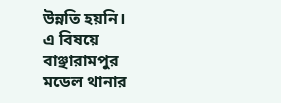উন্নতি হয়নি।
এ বিষয়ে বাঞ্ছারামপুর মডেল থানার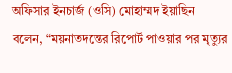অফিসার ইনচার্জ (ওসি) মোহাম্মদ ইয়াছিন বলেন, “ময়নাতদন্তের রিপোর্ট পাওয়ার পর মৃত্যুর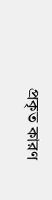প্রকৃত কারণ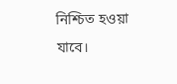নিশ্চিত হওয়া যাবে।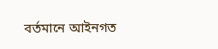বর্তমানে আইনগত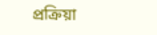প্রক্রিয়া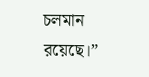চলমান রয়েছে।”